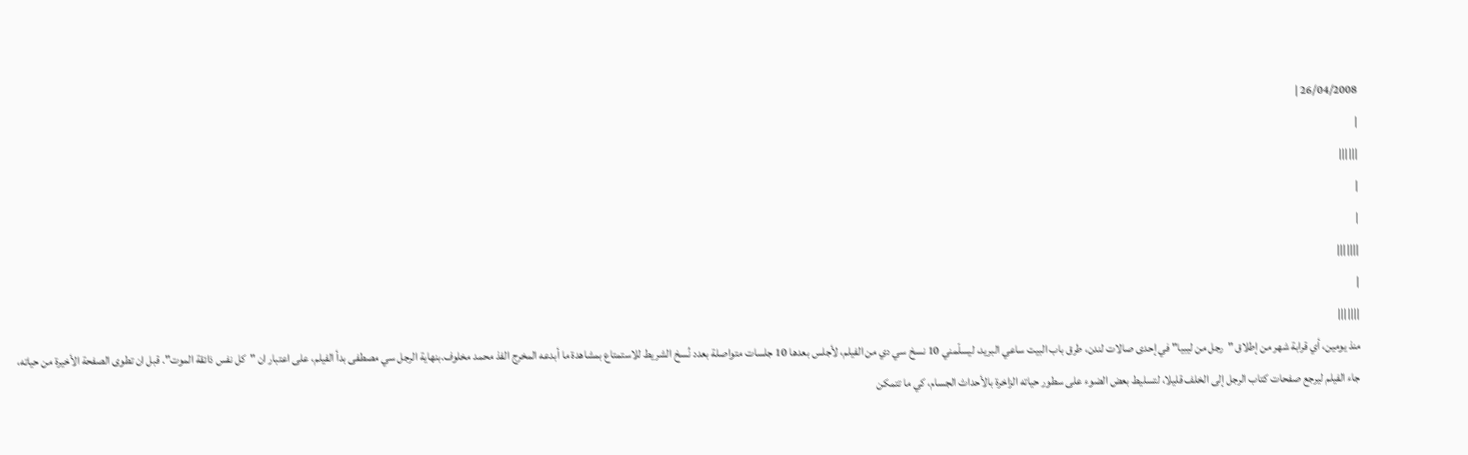26/04/2008 |
|
||||||
|
|
|||||||
|
|||||||
منذ يومين، أي قرابة شهر من إطلاق "رجل من ليبيا" في إحدى صالات لندن، طرق باب البيت ساعي البريد، ليسلّمني 10 نسخ سي دي من الفيلم، لأجلس بعدها 10 جلسات متواصلة بعدد نُسخ الشريط للاستمتاع بمشاهدة ما أبدعه المخرج الفذ محمد مخلوف.بنهاية الرجل سي مصطفى بدأ الفيلم، على اعتبار ان "كل نفس ذائقة الموت". قبل ان تطوى الصفحة الأخيرة من حياته، جاء الفيلم ليرجع صفحات كتاب الرجل إلى الخلف قليلا، لتسليط بعض الضوء على سطور حياته الزاخرة بالأحداث الجسام، كي ما تتمكن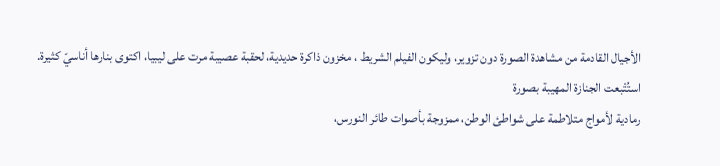الأجيال القادمة من مشاهدة الصورة دون تزوير، وليكون الفيلم الشريط ، مخزون ذاكرة حديدية، لحقبة عصيبة مرت على ليبيا، اكتوى بنارها أناسيّ كثيرة.
استُتْبعت الجنازة المهيبة بصورة
رمادية لأمواج متلاطمة على شواطئ الوطن، ممزوجة بأصوات طائر النورس،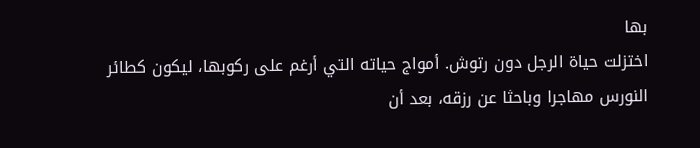بها
اختزلت حياة الرجل دون رتوش. أمواج حياته التي أرغم على ركوبها، ليكون كطائر
النورس مهاجرا وباحثا عن رزقه، بعد أن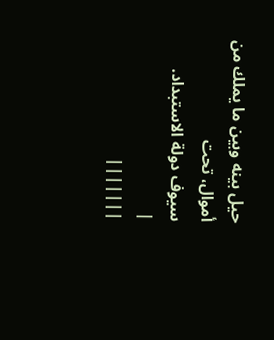حيل بينه وبين ما يملك من أموال، تحت
سيوف دولة الاستبداد.
|
|||||||